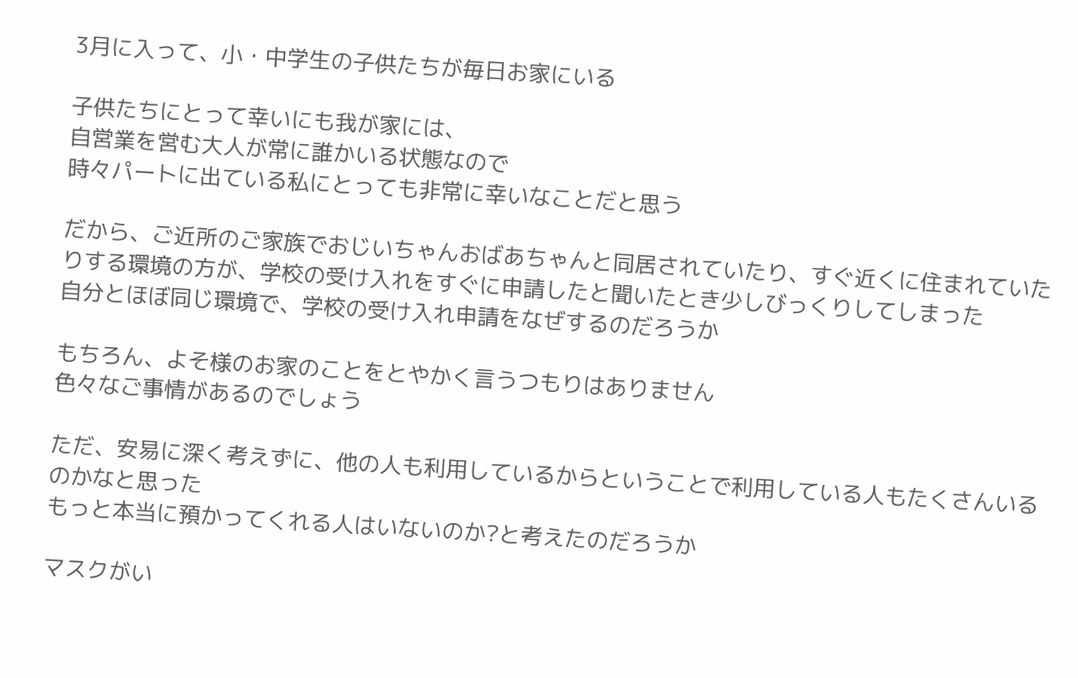3月に入って、小・中学生の子供たちが毎日お家にいる

子供たちにとって幸いにも我が家には、
自営業を営む大人が常に誰かいる状態なので
時々パートに出ている私にとっても非常に幸いなことだと思う

だから、ご近所のご家族でおじいちゃんおばあちゃんと同居されていたり、すぐ近くに住まれていたりする環境の方が、学校の受け入れをすぐに申請したと聞いたとき少しびっくりしてしまった
自分とほぼ同じ環境で、学校の受け入れ申請をなぜするのだろうか

もちろん、よそ様のお家のことをとやかく言うつもりはありません
色々なご事情があるのでしょう

ただ、安易に深く考えずに、他の人も利用しているからということで利用している人もたくさんいるのかなと思った
もっと本当に預かってくれる人はいないのか?と考えたのだろうか

マスクがい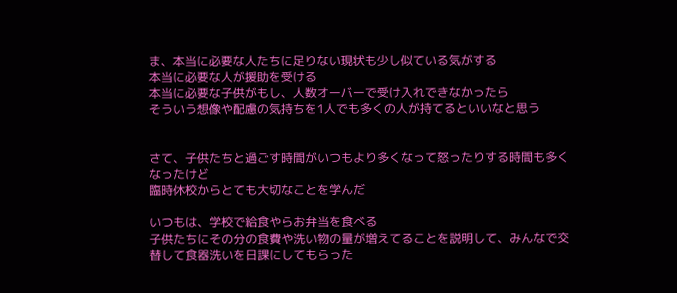ま、本当に必要な人たちに足りない現状も少し似ている気がする
本当に必要な人が援助を受ける
本当に必要な子供がもし、人数オーバーで受け入れできなかったら
そういう想像や配慮の気持ちを1人でも多くの人が持てるといいなと思う


さて、子供たちと過ごす時間がいつもより多くなって怒ったりする時間も多くなったけど
臨時休校からとても大切なことを学んだ

いつもは、学校で給食やらお弁当を食べる
子供たちにその分の食費や洗い物の量が増えてることを説明して、みんなで交替して食器洗いを日課にしてもらった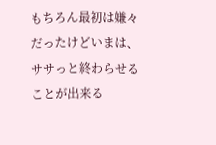もちろん最初は嫌々だったけどいまは、ササっと終わらせることが出来る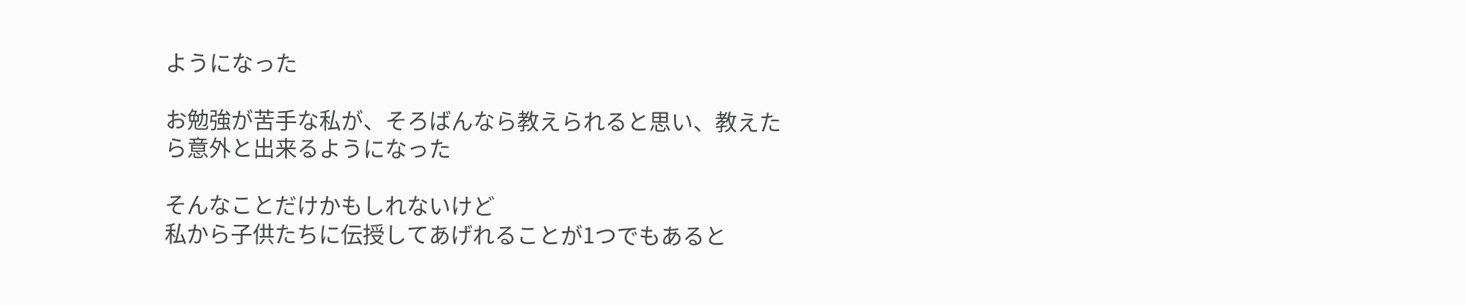ようになった

お勉強が苦手な私が、そろばんなら教えられると思い、教えたら意外と出来るようになった

そんなことだけかもしれないけど
私から子供たちに伝授してあげれることが1つでもあると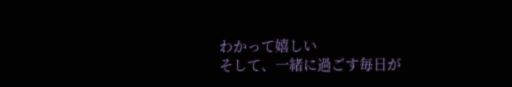わかって嬉しい
そして、一緒に過ごす毎日が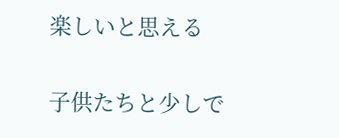楽しいと思える

子供たちと少しで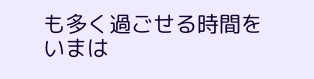も多く過ごせる時間を
いまは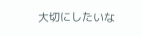大切にしたいな